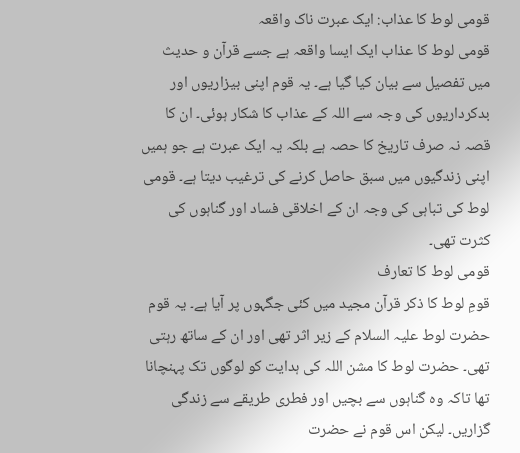قومی لوط کا عذاب: ایک عبرت ناک واقعہ
قومی لوط کا عذاب ایک ایسا واقعہ ہے جسے قرآن و حدیث میں تفصیل سے بیان کیا گیا ہے۔ یہ قوم اپنی بیزاریوں اور بدکرداریوں کی وجہ سے اللہ کے عذاب کا شکار ہوئی۔ ان کا قصہ نہ صرف تاریخ کا حصہ ہے بلکہ یہ ایک عبرت ہے جو ہمیں اپنی زندگیوں میں سبق حاصل کرنے کی ترغیب دیتا ہے۔ قومی لوط کی تباہی کی وجہ ان کے اخلاقی فساد اور گناہوں کی کثرت تھی۔
قومی لوط کا تعارف
قومِ لوط کا ذکر قرآن مجید میں کئی جگہوں پر آیا ہے۔ یہ قوم حضرت لوط علیہ السلام کے زیر اثر تھی اور ان کے ساتھ رہتی تھی۔ حضرت لوط کا مشن اللہ کی ہدایت کو لوگوں تک پہنچانا تھا تاکہ وہ گناہوں سے بچیں اور فطری طریقے سے زندگی گزاریں۔ لیکن اس قوم نے حضرت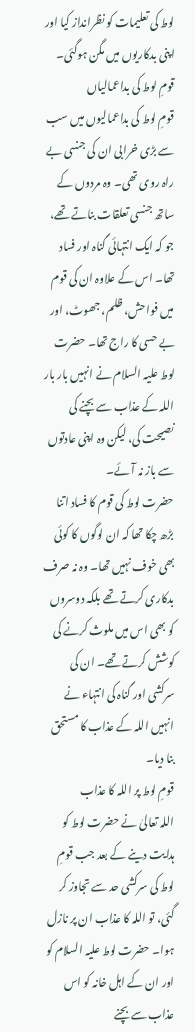لوط کی تعلیمات کو نظرانداز کیا اور اپنی بدکاریوں میں مگن ہوگئی۔
قومِ لوط کی بداعمالیاں
قومِ لوط کی بداعمالیوں میں سب سے بڑی خرابی ان کی جنسی بے راہ روی تھی۔ وہ مردوں کے ساتھ جنسی تعلقات بناتے تھے، جو کہ ایک انتہائی گناہ اور فساد تھا۔ اس کے علاوہ ان کی قوم میں فواحش، ظلم، جھوٹ، اور بے حسی کا راج تھا۔ حضرت لوط علیہ السلام نے انہیں بار بار اللہ کے عذاب سے بچنے کی نصیحت کی، لیکن وہ اپنی عادتوں سے باز نہ آئے۔
حضرت لوط کی قوم کا فساد اتنا بڑھ چکا تھا کہ ان لوگوں کا کوئی بھی خوف نہیں تھا۔ وہ نہ صرف بدکاری کرتے تھے بلکہ دوسروں کو بھی اس میں ملوث کرنے کی کوشش کرتے تھے۔ ان کی سرکشی اور گناہ کی انتہاء نے انہیں اللہ کے عذاب کا مستحق بنا دیا۔
قومِ لوط پر اللہ کا عذاب
اللہ تعالیٰ نے حضرت لوط کو ہدایت دینے کے بعد جب قومِ لوط کی سرکشی حد سے تجاوز کر گئی، تو اللہ کا عذاب ان پر نازل ہوا۔ حضرت لوط علیہ السلام کو اور ان کے اہل خانہ کو اس عذاب سے بچنے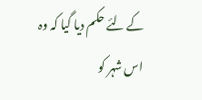کے لئے حکم دیا گیا کہ وہ اس شہر کو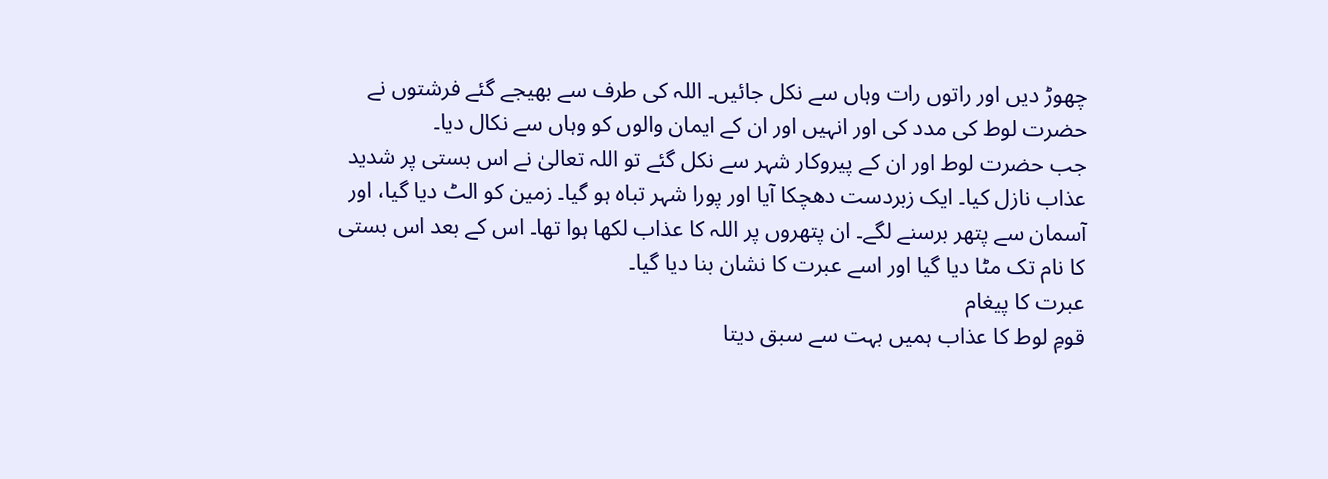چھوڑ دیں اور راتوں رات وہاں سے نکل جائیں۔ اللہ کی طرف سے بھیجے گئے فرشتوں نے حضرت لوط کی مدد کی اور انہیں اور ان کے ایمان والوں کو وہاں سے نکال دیا۔
جب حضرت لوط اور ان کے پیروکار شہر سے نکل گئے تو اللہ تعالیٰ نے اس بستی پر شدید عذاب نازل کیا۔ ایک زبردست دھچکا آیا اور پورا شہر تباہ ہو گیا۔ زمین کو الٹ دیا گیا، اور آسمان سے پتھر برسنے لگے۔ ان پتھروں پر اللہ کا عذاب لکھا ہوا تھا۔ اس کے بعد اس بستی کا نام تک مٹا دیا گیا اور اسے عبرت کا نشان بنا دیا گیا۔
عبرت کا پیغام
قومِ لوط کا عذاب ہمیں بہت سے سبق دیتا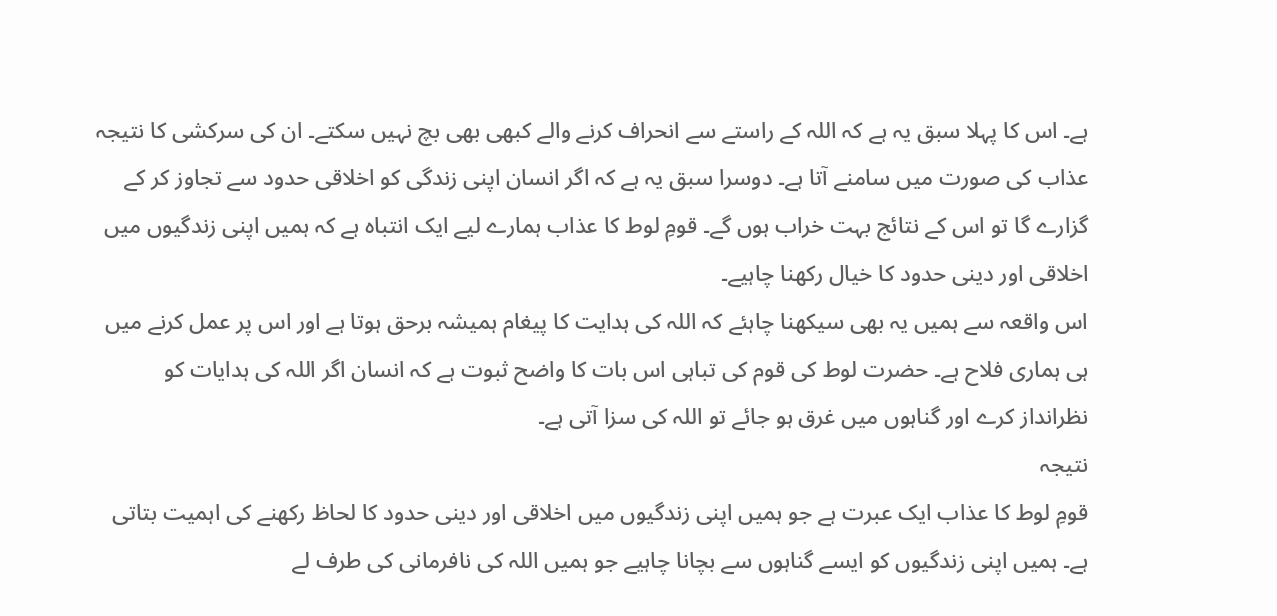ہے۔ اس کا پہلا سبق یہ ہے کہ اللہ کے راستے سے انحراف کرنے والے کبھی بھی بچ نہیں سکتے۔ ان کی سرکشی کا نتیجہ عذاب کی صورت میں سامنے آتا ہے۔ دوسرا سبق یہ ہے کہ اگر انسان اپنی زندگی کو اخلاقی حدود سے تجاوز کر کے گزارے گا تو اس کے نتائج بہت خراب ہوں گے۔ قومِ لوط کا عذاب ہمارے لیے ایک انتباہ ہے کہ ہمیں اپنی زندگیوں میں اخلاقی اور دینی حدود کا خیال رکھنا چاہیے۔
اس واقعہ سے ہمیں یہ بھی سیکھنا چاہئے کہ اللہ کی ہدایت کا پیغام ہمیشہ برحق ہوتا ہے اور اس پر عمل کرنے میں ہی ہماری فلاح ہے۔ حضرت لوط کی قوم کی تباہی اس بات کا واضح ثبوت ہے کہ انسان اگر اللہ کی ہدایات کو نظرانداز کرے اور گناہوں میں غرق ہو جائے تو اللہ کی سزا آتی ہے۔
نتیجہ
قومِ لوط کا عذاب ایک عبرت ہے جو ہمیں اپنی زندگیوں میں اخلاقی اور دینی حدود کا لحاظ رکھنے کی اہمیت بتاتی ہے۔ ہمیں اپنی زندگیوں کو ایسے گناہوں سے بچانا چاہیے جو ہمیں اللہ کی نافرمانی کی طرف لے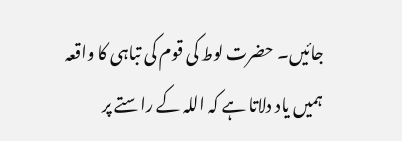جائیں۔ حضرت لوط کی قوم کی تباہی کا واقعہ ہمیں یاد دلاتا ہے کہ اللہ کے راستے پر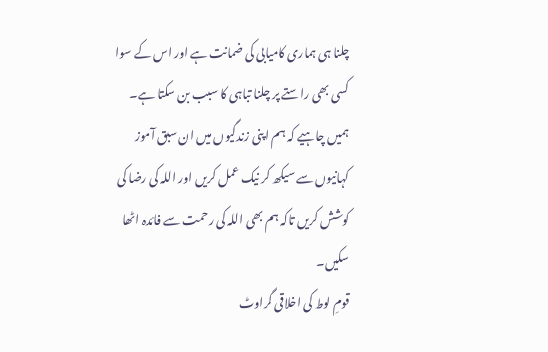چلنا ہی ہماری کامیابی کی ضمانت ہے اور اس کے سوا کسی بھی راستے پر چلنا تباہی کا سبب بن سکتا ہے۔
ہمیں چاہیے کہ ہم اپنی زندگیوں میں ان سبق آموز کہانیوں سے سیکھ کر نیک عمل کریں اور اللہ کی رضا کی کوشش کریں تاکہ ہم بھی اللہ کی رحمت سے فائدہ اٹھا سکیں۔
قومِ لوط کی اخلاقی گراوٹ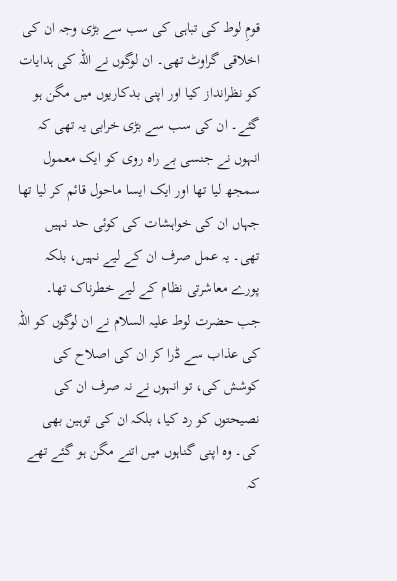قومِ لوط کی تباہی کی سب سے بڑی وجہ ان کی اخلاقی گراوٹ تھی۔ ان لوگوں نے اللہ کی ہدایات کو نظرانداز کیا اور اپنی بدکاریوں میں مگن ہو گئے۔ ان کی سب سے بڑی خرابی یہ تھی کہ انہوں نے جنسی بے راہ روی کو ایک معمول سمجھ لیا تھا اور ایک ایسا ماحول قائم کر لیا تھا جہاں ان کی خواہشات کی کوئی حد نہیں تھی۔ یہ عمل صرف ان کے لیے نہیں، بلکہ پورے معاشرتی نظام کے لیے خطرناک تھا۔
جب حضرت لوط علیہ السلام نے ان لوگوں کو اللہ کی عذاب سے ڈرا کر ان کی اصلاح کی کوشش کی، تو انہوں نے نہ صرف ان کی نصیحتوں کو رد کیا، بلکہ ان کی توہین بھی کی۔ وہ اپنی گناہوں میں اتنے مگن ہو گئے تھے کہ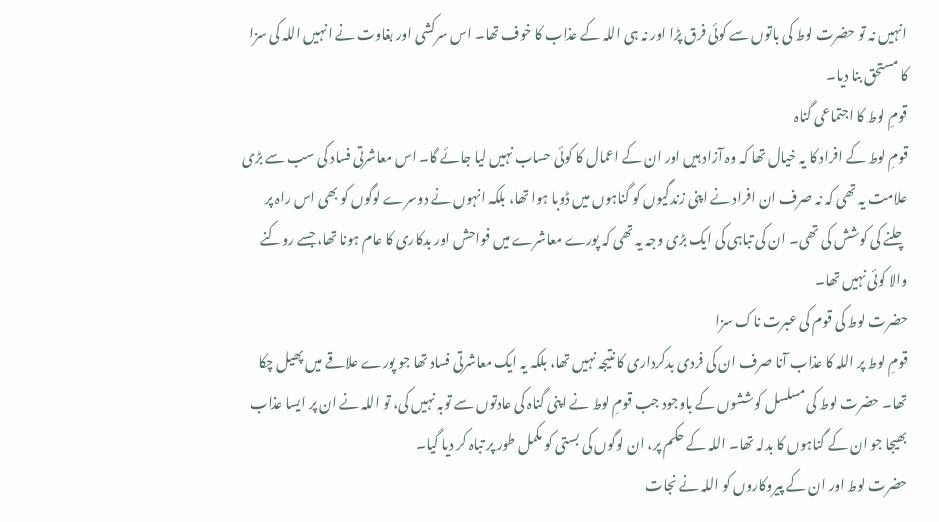انہیں نہ تو حضرت لوط کی باتوں سے کوئی فرق پڑا اور نہ ہی اللہ کے عذاب کا خوف تھا۔ اس سرکشی اور بغاوت نے انہیں اللہ کی سزا کا مستحق بنا دیا۔
قومِ لوط کا اجتماعی گناہ
قومِ لوط کے افراد کا یہ خیال تھا کہ وہ آزاد ہیں اور ان کے اعمال کا کوئی حساب نہیں لیا جائے گا۔ اس معاشرتی فساد کی سب سے بڑی علامت یہ تھی کہ نہ صرف ان افراد نے اپنی زندگیوں کو گناہوں میں ڈوبا ہوا تھا، بلکہ انہوں نے دوسرے لوگوں کو بھی اس راہ پر چلنے کی کوشش کی تھی۔ ان کی تباہی کی ایک بڑی وجہ یہ تھی کہ پورے معاشرے میں فواحش اور بدکاری کا عام ہونا تھا، جسے روکنے والا کوئی نہیں تھا۔
حضرت لوط کی قوم کی عبرت ناک سزا
قومِ لوط پر اللہ کا عذاب آنا صرف ان کی فردی بدکرداری کا نتیجہ نہیں تھا، بلکہ یہ ایک معاشرتی فساد تھا جو پورے علاقے میں پھیل چکا تھا۔ حضرت لوط کی مسلسل کوششوں کے باوجود جب قومِ لوط نے اپنی گناہ کی عادتوں سے توبہ نہیں کی، تو اللہ نے ان پر ایسا عذاب بھیجا جو ان کے گناہوں کا بدلہ تھا۔ اللہ کے حکم پر، ان لوگوں کی بستی کو مکمل طور پر تباہ کر دیا گیا۔
حضرت لوط اور ان کے پیروکاروں کو اللہ نے نجات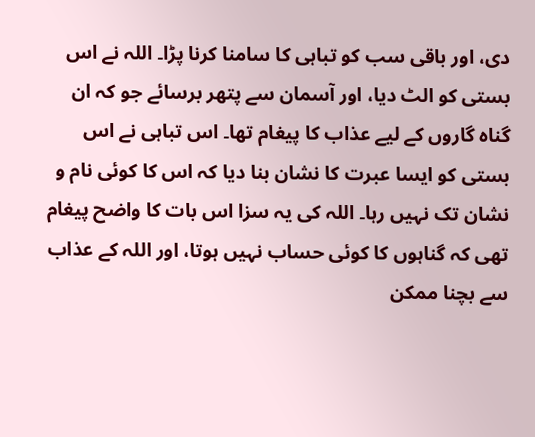دی، اور باقی سب کو تباہی کا سامنا کرنا پڑا۔ اللہ نے اس بستی کو الٹ دیا، اور آسمان سے پتھر برسائے جو کہ ان گناہ گاروں کے لیے عذاب کا پیغام تھا۔ اس تباہی نے اس بستی کو ایسا عبرت کا نشان بنا دیا کہ اس کا کوئی نام و نشان تک نہیں رہا۔ اللہ کی یہ سزا اس بات کا واضح پیغام تھی کہ گناہوں کا کوئی حساب نہیں ہوتا، اور اللہ کے عذاب سے بچنا ممکن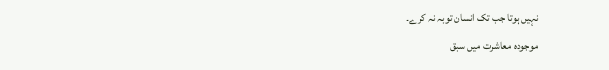نہیں ہوتا جب تک انسان توبہ نہ کرے۔
موجودہ معاشرت میں سبق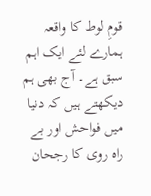قومِ لوط کا واقعہ ہمارے لئے ایک اہم سبق ہے۔ آج بھی ہم دیکھتے ہیں کہ دنیا میں فواحش اور بے راہ روی کا رجحان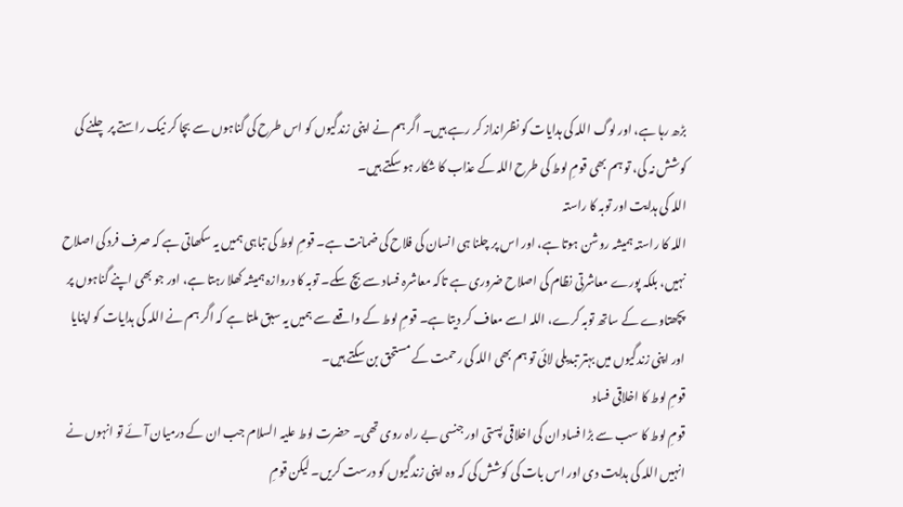بڑھ رہا ہے، اور لوگ اللہ کی ہدایات کو نظرانداز کر رہے ہیں۔ اگر ہم نے اپنی زندگیوں کو اس طرح کی گناہوں سے بچا کر نیک راستے پر چلنے کی کوشش نہ کی، تو ہم بھی قومِ لوط کی طرح اللہ کے عذاب کا شکار ہو سکتے ہیں۔
اللہ کی ہدایت اور توبہ کا راستہ
اللہ کا راستہ ہمیشہ روشن ہوتا ہے، اور اس پر چلنا ہی انسان کی فلاح کی ضمانت ہے۔ قومِ لوط کی تباہی ہمیں یہ سکھاتی ہے کہ صرف فرد کی اصلاح نہیں، بلکہ پورے معاشرتی نظام کی اصلاح ضروری ہے تاکہ معاشرہ فساد سے بچ سکے۔ توبہ کا دروازہ ہمیشہ کھلا رہتا ہے، اور جو بھی اپنے گناہوں پر پچھتاوے کے ساتھ توبہ کرے، اللہ اسے معاف کر دیتا ہے۔ قومِ لوط کے واقعے سے ہمیں یہ سبق ملتا ہے کہ اگر ہم نے اللہ کی ہدایات کو اپنایا اور اپنی زندگیوں میں بہتر تبدیلی لائی تو ہم بھی اللہ کی رحمت کے مستحق بن سکتے ہیں۔
قومِ لوط کا اخلاقی فساد
قومِ لوط کا سب سے بڑا فساد ان کی اخلاقی پستی اور جنسی بے راہ روی تھی۔ حضرت لوط علیہ السلام جب ان کے درمیان آئے تو انہوں نے انہیں اللہ کی ہدایت دی اور اس بات کی کوشش کی کہ وہ اپنی زندگیوں کو درست کریں۔ لیکن قومِ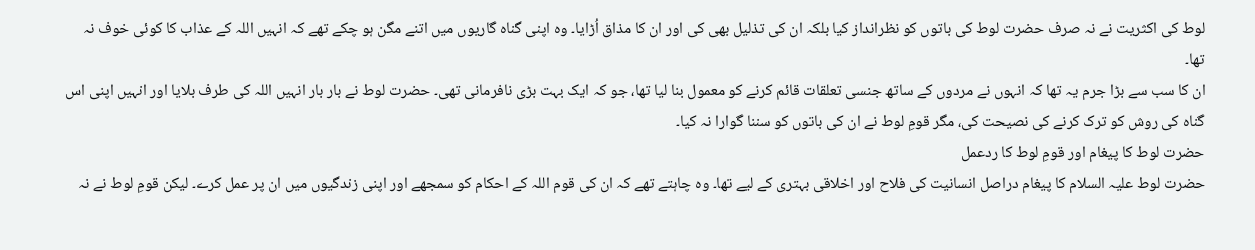لوط کی اکثریت نے نہ صرف حضرت لوط کی باتوں کو نظرانداز کیا بلکہ ان کی تذلیل بھی کی اور ان کا مذاق اُڑایا۔ وہ اپنی گناہ گاریوں میں اتنے مگن ہو چکے تھے کہ انہیں اللہ کے عذاب کا کوئی خوف نہ تھا۔
ان کا سب سے بڑا جرم یہ تھا کہ انہوں نے مردوں کے ساتھ جنسی تعلقات قائم کرنے کو معمول بنا لیا تھا، جو کہ ایک بہت بڑی نافرمانی تھی۔ حضرت لوط نے بار بار انہیں اللہ کی طرف بلایا اور انہیں اپنی اس گناہ کی روش کو ترک کرنے کی نصیحت کی، مگر قومِ لوط نے ان کی باتوں کو سننا گوارا نہ کیا۔
حضرت لوط کا پیغام اور قومِ لوط کا ردعمل
حضرت لوط علیہ السلام کا پیغام دراصل انسانیت کی فلاح اور اخلاقی بہتری کے لیے تھا۔ وہ چاہتے تھے کہ ان کی قوم اللہ کے احکام کو سمجھے اور اپنی زندگیوں میں ان پر عمل کرے۔ لیکن قومِ لوط نے نہ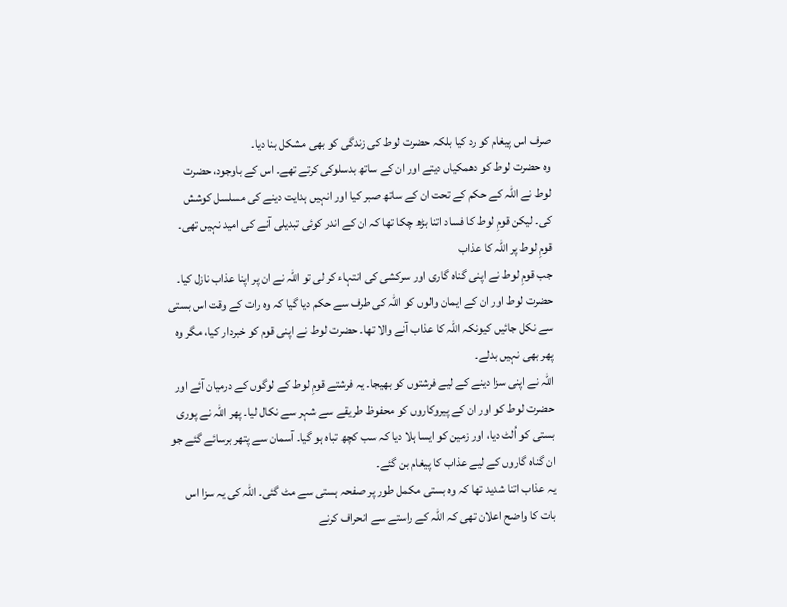صرف اس پیغام کو رد کیا بلکہ حضرت لوط کی زندگی کو بھی مشکل بنا دیا۔
وہ حضرت لوط کو دھمکیاں دیتے اور ان کے ساتھ بدسلوکی کرتے تھے۔ اس کے باوجود، حضرت لوط نے اللہ کے حکم کے تحت ان کے ساتھ صبر کیا اور انہیں ہدایت دینے کی مسلسل کوشش کی۔ لیکن قومِ لوط کا فساد اتنا بڑھ چکا تھا کہ ان کے اندر کوئی تبدیلی آنے کی امید نہیں تھی۔
قومِ لوط پر اللہ کا عذاب
جب قومِ لوط نے اپنی گناہ گاری اور سرکشی کی انتہاء کر لی تو اللہ نے ان پر اپنا عذاب نازل کیا۔ حضرت لوط اور ان کے ایمان والوں کو اللہ کی طرف سے حکم دیا گیا کہ وہ رات کے وقت اس بستی سے نکل جائیں کیونکہ اللہ کا عذاب آنے والا تھا۔ حضرت لوط نے اپنی قوم کو خبردار کیا، مگر وہ پھر بھی نہیں بدلے۔
اللہ نے اپنی سزا دینے کے لیے فرشتوں کو بھیجا۔ یہ فرشتے قومِ لوط کے لوگوں کے درمیان آئے اور حضرت لوط کو اور ان کے پیروکاروں کو محفوظ طریقے سے شہر سے نکال لیا۔ پھر اللہ نے پوری بستی کو اُلٹ دیا، اور زمین کو ایسا ہلا دیا کہ سب کچھ تباہ ہو گیا۔ آسمان سے پتھر برسائے گئے جو ان گناہ گاروں کے لیے عذاب کا پیغام بن گئے۔
یہ عذاب اتنا شدید تھا کہ وہ بستی مکمل طور پر صفحہ ہستی سے مٹ گئی۔ اللہ کی یہ سزا اس بات کا واضح اعلان تھی کہ اللہ کے راستے سے انحراف کرنے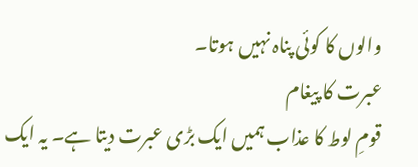والوں کا کوئی پناہ نہیں ہوتا۔
عبرت کا پیغام
قومِ لوط کا عذاب ہمیں ایک بڑی عبرت دیتا ہے۔ یہ ایک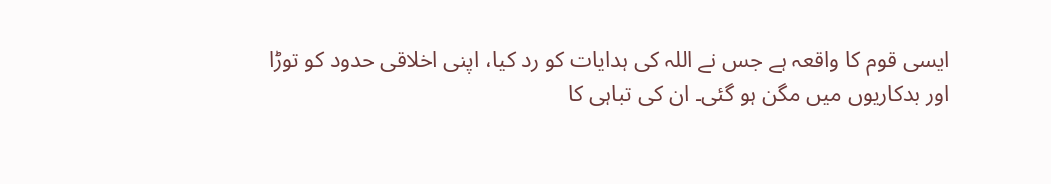ایسی قوم کا واقعہ ہے جس نے اللہ کی ہدایات کو رد کیا، اپنی اخلاقی حدود کو توڑا اور بدکاریوں میں مگن ہو گئی۔ ان کی تباہی کا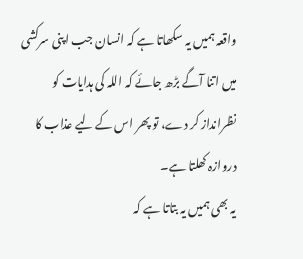واقعہ ہمیں یہ سکھاتا ہے کہ انسان جب اپنی سرکشی میں اتنا آگے بڑھ جائے کہ اللہ کی ہدایات کو نظرانداز کر دے، تو پھر اس کے لیے عذاب کا دروازہ کھلتا ہے۔
یہ بھی ہمیں یہ بتاتا ہے کہ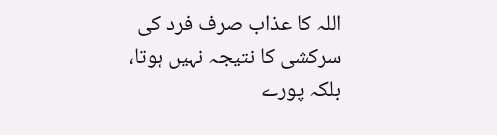اللہ کا عذاب صرف فرد کی سرکشی کا نتیجہ نہیں ہوتا، بلکہ پورے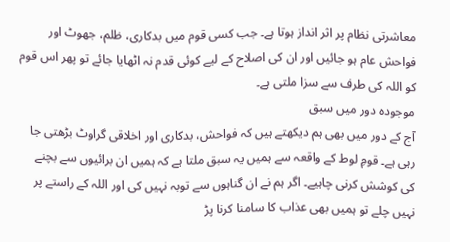معاشرتی نظام پر اثر انداز ہوتا ہے۔ جب کسی قوم میں بدکاری، ظلم، جھوٹ اور فواحش عام ہو جائیں اور ان کی اصلاح کے لیے کوئی قدم نہ اٹھایا جائے تو پھر اس قوم کو اللہ کی طرف سے سزا ملتی ہے۔
موجودہ دور میں سبق
آج کے دور میں بھی ہم دیکھتے ہیں کہ فواحش، بدکاری اور اخلاقی گراوٹ بڑھتی جا رہی ہے۔ قومِ لوط کے واقعہ سے ہمیں یہ سبق ملتا ہے کہ ہمیں ان برائیوں سے بچنے کی کوشش کرنی چاہیے۔ اگر ہم نے ان گناہوں سے توبہ نہیں کی اور اللہ کے راستے پر نہیں چلے تو ہمیں بھی عذاب کا سامنا کرنا پڑ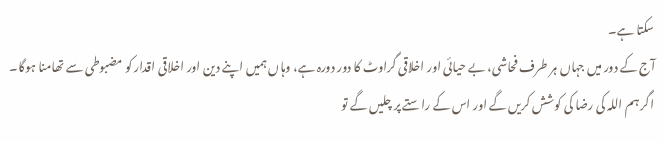سکتا ہے۔
آج کے دور میں جہاں ہر طرف فحاشی، بے حیائی اور اخلاقی گراوٹ کا دور دورہ ہے، وہاں ہمیں اپنے دین اور اخلاقی اقدار کو مضبوطی سے تھامنا ہوگا۔ اگر ہم اللہ کی رضا کی کوشش کریں گے اور اس کے راستے پر چلیں گے تو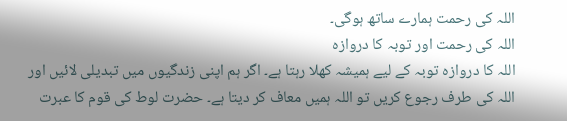اللہ کی رحمت ہمارے ساتھ ہوگی۔
اللہ کی رحمت اور توبہ کا دروازہ
اللہ کا دروازہ توبہ کے لیے ہمیشہ کھلا رہتا ہے۔ اگر ہم اپنی زندگیوں میں تبدیلی لائیں اور اللہ کی طرف رجوع کریں تو اللہ ہمیں معاف کر دیتا ہے۔ حضرت لوط کی قوم کا عبرت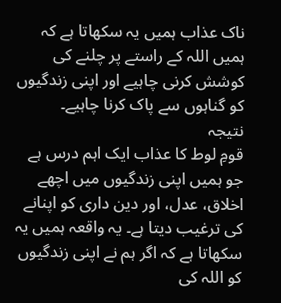ناک عذاب ہمیں یہ سکھاتا ہے کہ ہمیں اللہ کے راستے پر چلنے کی کوشش کرنی چاہیے اور اپنی زندگیوں کو گناہوں سے پاک کرنا چاہیے۔
نتیجہ
قومِ لوط کا عذاب ایک اہم درس ہے جو ہمیں اپنی زندگیوں میں اچھے اخلاق، عدل، اور دین داری کو اپنانے کی ترغیب دیتا ہے۔ یہ واقعہ ہمیں یہ سکھاتا ہے کہ اگر ہم نے اپنی زندگیوں کو اللہ کی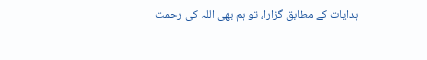ہدایات کے مطابق گزارا، تو ہم بھی اللہ کی رحمت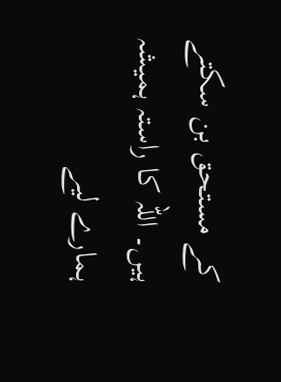کے مستحق بن سکتے ہیں۔ اللہ کا راستہ ہمیشہ ہمارے لیے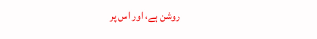روشن ہے، اور اس پر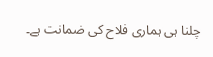چلنا ہی ہماری فلاح کی ضمانت ہے۔